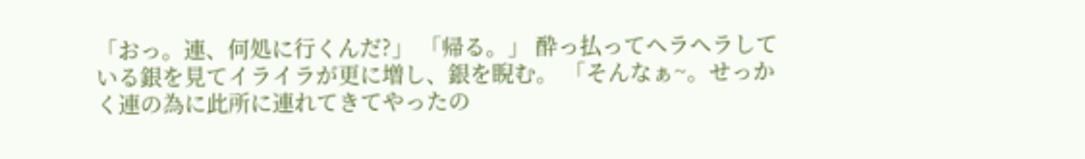「おっ。連、何処に行くんだ?」 「帰る。」 酔っ払ってヘラヘラしている銀を見てイライラが更に増し、銀を睨む。 「そんなぁ~。せっかく連の為に此所に連れてきてやったの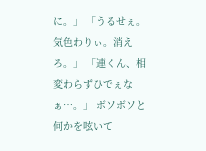に。」 「うるせぇ。気色わりぃ。消えろ。」 「連くん、相変わらずひでぇなぁ…。」 ボソボソと何かを呟いて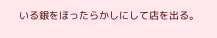いる銀をほったらかしにして店を出る。